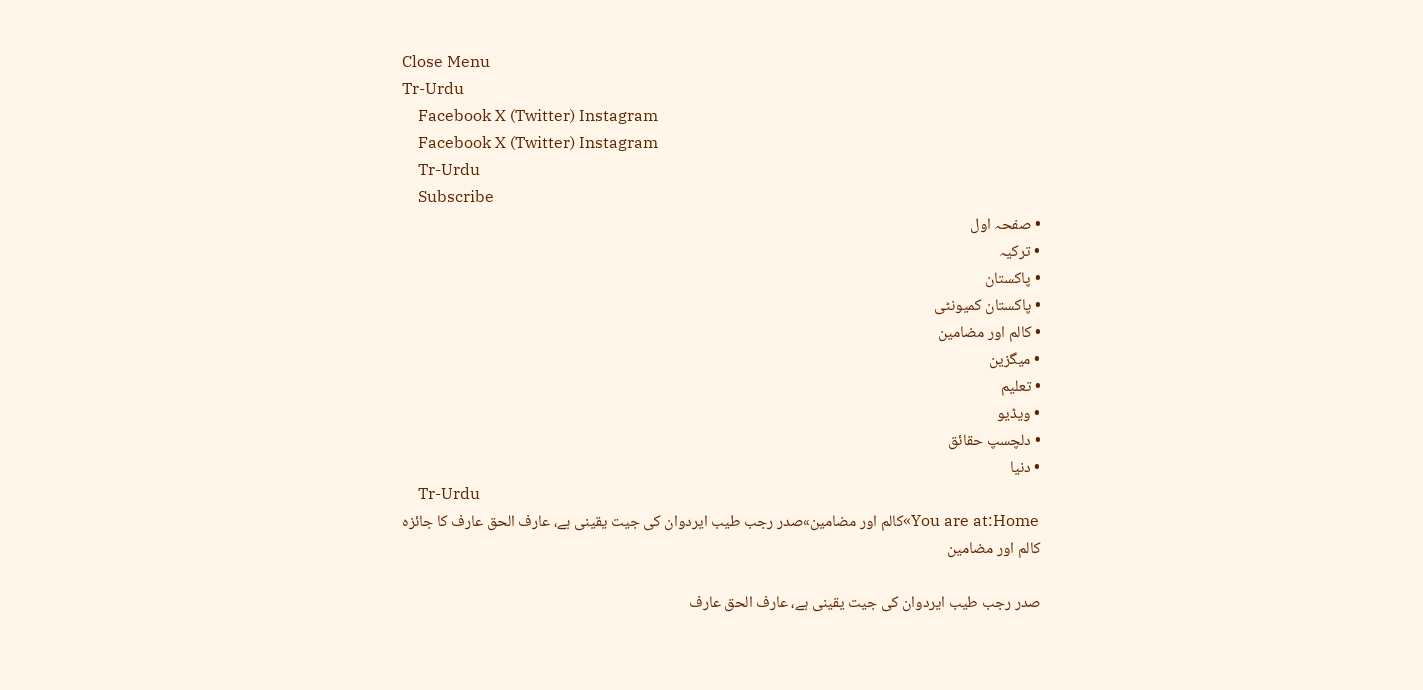Close Menu
Tr-Urdu
    Facebook X (Twitter) Instagram
    Facebook X (Twitter) Instagram
    Tr-Urdu
    Subscribe
    • صفحہ اول
    • ترکیہ
    • پاکستان
    • پاکستان کمیونٹی
    • کالم اور مضامین
    • میگزین
    • تعلیم
    • ویڈیو
    • دلچسپ حقائق
    • دنیا
    Tr-Urdu
    You are at:Home»کالم اور مضامین»صدر رجب طیب ایردوان کی جیت یقینی ہے، عارف الحق عارف کا جائزہ
    کالم اور مضامین

    صدر رجب طیب ایردوان کی جیت یقینی ہے، عارف الحق عارف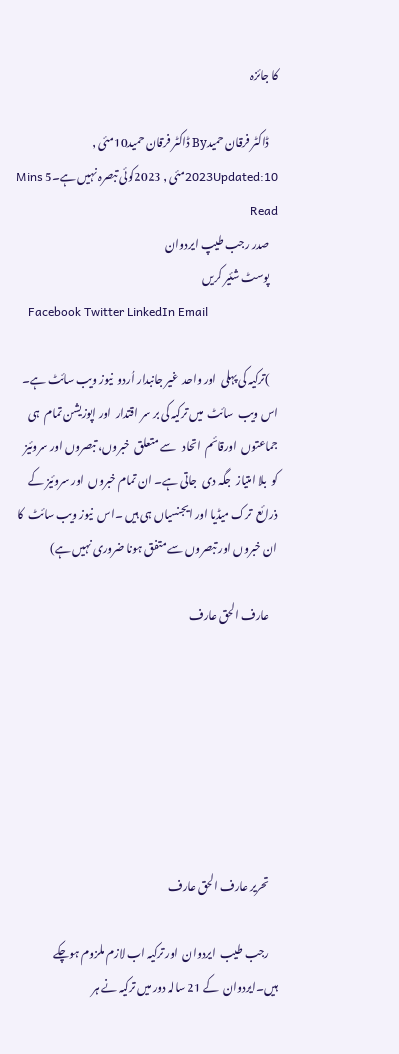کا جائزہ

    ڈاکٹر فرقان حمیدBy ڈاکٹر فرقان حمید10مئی , 2023Updated:10مئی , 2023کوئی تبصرہ نہیں ہے۔5 Mins Read
    صدر رجب طیپ ایردوان
    پوسٹ شئیر کریں
    Facebook Twitter LinkedIn Email

    )ترکیہ کی پہلی  اور واحد  غیر جانبدار اُردو  نیوز ویب سائٹ ہے۔ اس ویب  سائٹ  میں ترکیہ کی بر سر اقتدار  اور اپوزیشن تمام  ہی  جماعتوں  اورقائم  اتحاد   سے متعلق  خبروں، تبصروں اور سروئیز  کو  بلا امتیاز  جگہ دی  جاتی ہے۔ ان تمام خبروں  اور سروئیز کے  ذرائع  ترک میڈیا اور ایجنسیاں ہی ہیں ۔اس  نیوز ویب سائٹ  کا ان خبروں اور تبصروں سے متفق ہونا ضروری نہیں ہے)

    عارف الحق عارف







    تحریر عارف الحق عارف

    رجب طیب  ایردوان  اور ترکیہ اب لازم ملزوم ہوچکے ہیں۔ایردوان  کے 21 سالہ دور میں ترکیہ نے ہر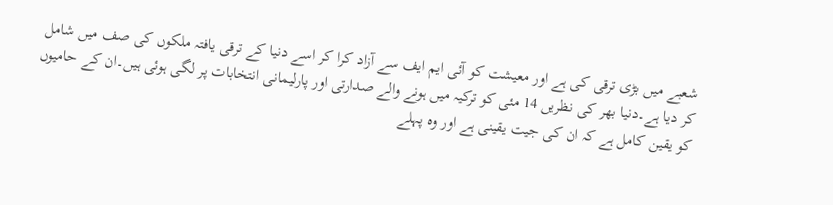شعبے میں بڑی ترقی کی ہے اور معیشت کو آئی ایم ایف سے آزاد کرا کر اسے دنیا کے ترقی یافتہ ملکوں کی صف میں شامل کر دیا ہے۔دنیا بھر کی نظریں 14 مئی کو ترکیہ میں ہونے والے صدارتی اور پارلیمانی انتخابات پر لگی ہوئی ہیں۔ان کے حامیوں کو یقین کامل ہے کہ ان کی جیت یقینی ہے اور وہ پہلے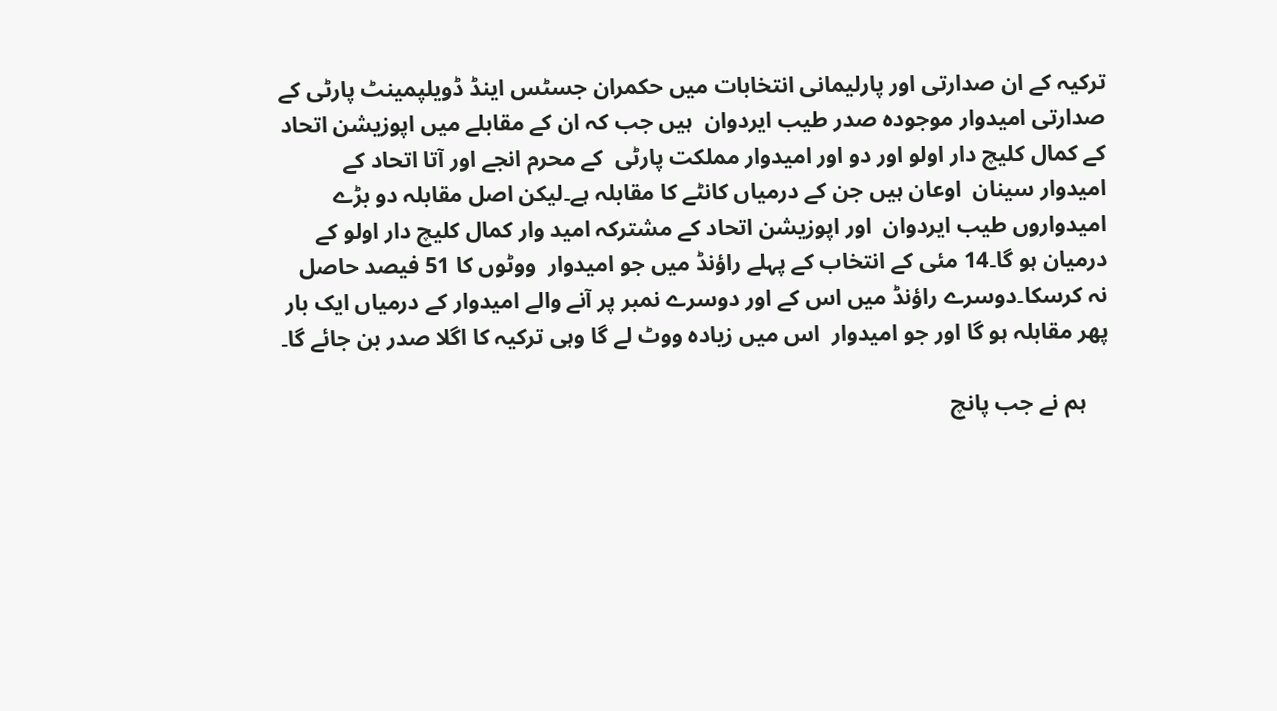ترکیہ کے ان صدارتی اور پارلیمانی انتخابات میں حکمران جسٹس اینڈ ڈویلپمینٹ پارٹی کے صدارتی امیدوار موجودہ صدر طیب ایردوان  ہیں جب کہ ان کے مقابلے میں اپوزیشن اتحاد کے کمال کلیچ دار اولو اور دو اور امیدوار مملکت پارٹی  کے محرم انجے اور آتا اتحاد کے امیدوار سینان  اوعان ہیں جن کے درمیاں کانٹے کا مقابلہ ہے۔لیکن اصل مقابلہ دو بڑے امیدواروں طیب ایردوان  اور اپوزیشن اتحاد کے مشترکہ امید وار کمال کلیچ دار اولو کے درمیان ہو گا۔14 مئی کے انتخاب کے پہلے راؤنڈ میں جو امیدوار  ووٹوں کا 51 فیصد حاصل نہ کرسکا۔دوسرے راؤنڈ میں اس کے اور دوسرے نمبر پر آنے والے امیدوار کے درمیاں ایک بار پھر مقابلہ ہو گا اور جو امیدوار  اس میں زیادہ ووٹ لے گا وہی ترکیہ کا اگلا صدر بن جائے گا۔

    ہم نے جب پانچ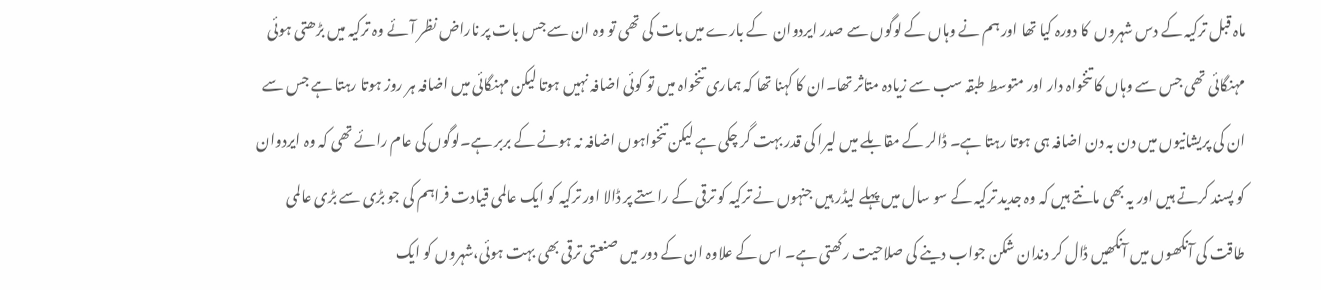ماہ قبل ترکیہ کے دس شہروں  کا دورہ کیا تھا اور ہم نے وہاں کے لوگوں سے صدر ایردوان  کے بارے میں بات کی تھی تو وہ ان سے جس بات پر ناراض نظر آئے وہ ترکیہ میں بڑھتی ہوئی مہنگائی تھی جس سے وہاں کا تنخواہ دار اور متوسط طبقہ سب سے زیادہ متاثر تھا۔ان کا کہنا تھا کہ ہماری تنخواہ میں تو کوئی اضافہ نہیں ہوتا لیکن مہنگائی میں اضافہ ہر روز ہوتا رہتا ہے جس سے ان کی پریشانیوں میں دن بہ دن اضافہ ہی ہوتا رہتا ہے۔ ڈالر کے مقابلے میں لیرا کی قدر بہت گر چکی ہے لیکن تنخواہوں اضافہ نہ ہونے کے بربر ہے۔لوگوں کی عام رائے تھی کہ وہ ایردوان  کو پسند کرتے ہیں اور یہ بھی مانتے ہیں کہ وہ جدید ترکیہ کے سو سال میں پہلے لیڈر ہیں جنہوں نے ترکیہ کو ترقی کے راستے پر ڈالا اور ترکیہ کو ایک عالمی قیادت فراہم کی جو بڑی سے بڑی عالمی طاقت کی آنکھوں میں آنکھیں ڈال کر دندان شکن جواب دینے کی صلاحیت رکھتی ہے۔ اس کے علاوہ ان کے دور میں صنعتی ترقی بھی بہت ہوئی،شہروں کو ایک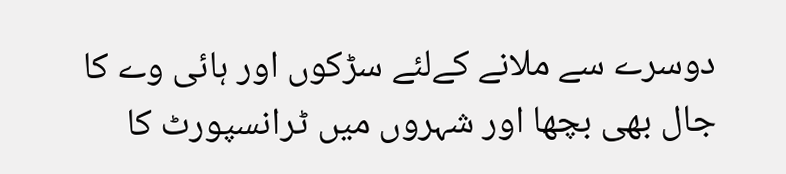دوسرے سے ملانے کےلئے سڑکوں اور ہائی وے کا جال بھی بچھا اور شہروں میں ٹرانسپورٹ کا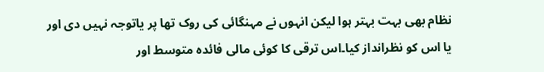نظام بھی بہت بہتر ہوا لیکن انہوں نے مہنگائی کی روک تھا پر یاتوجہ نہیں دی اور یا اس کو نظرانداز کیا۔اس ترقی کا کوئی مالی فائدہ متوسط اور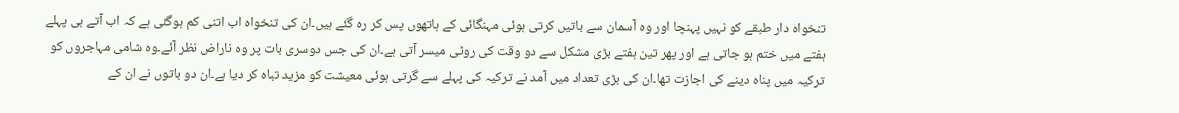تنخواہ دار طبقے کو نہیں پہنچا اور وہ آسمان سے باتیں کرتی ہوئی مہنگائی کے ہاتھوں پس کر رہ گئے ہیں۔ان کی تنخواہ اب اتنی کم ہوگئی ہے کہ اب آتے ہی پہلے ہفتے میں ختم ہو جاتی ہے اور پھر تین ہفتے بڑی مشکل سے دو وقت کی روٹی میسر آتی ہے۔ان کی جس دوسری بات پر وہ ناراض نظر آئے۔وہ شامی مہاجروں کو ترکیہ میں پناہ دینے کی اجازت تھا۔ان کی بڑی تعداد میں آمد نے ترکیہ کی پہلے سے گرتی ہوئی معیشت کو مزید تباہ کر دیا ہے۔ان دو باتوں نے ان کے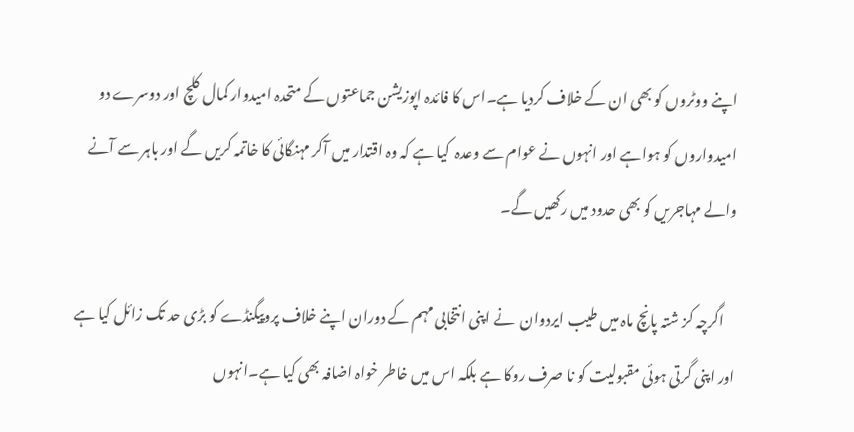اپنے ووٹروں کو بھی ان کے خلاف کردیا ہے۔اس کا فائدہ اپوزیشن جماعتوں کے متحدہ امیدوار کمال کلچ اور دوسرے دو امیدواروں کو ہواہے اور انہوں نے عوام سے وعدہ  کیا ہے کہ وہ اقتدار میں آکر مہنگائی کا خاتمہ کریں گے اور باہر سے آنے والے مہاجریں کو بھی حدود میں رکھیں گے۔

    اگرچہ کز شتہ پانچ ماہ میں طیب ایردوان  نے اپنی انتخابی مہم کے دوران اپنے خلاف پروپیگنڈے کو بڑی حد تک زائل کیا ہے اور اپنی گرتی ہوئی مقبولیت کو نا صرف روکا ہے بلکہ اس میں خاطر خواہ اضافہ بھی کیا ہے۔انہوں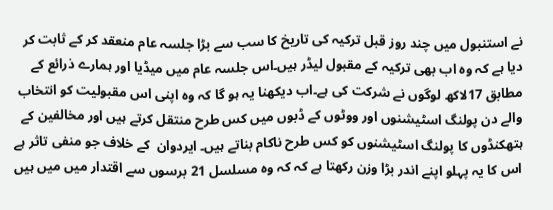نے استنبول میں چند روز قبل ترکیہ کی تاریخ کا سب سے بڑا جلسہ عام منعقد کر کے ثابت کر دیا ہے کہ وہ اب بھی ترکیہ کے مقبول لیڈر ہیں۔اس جلسہ عام میں میڈیا اور ہمارے ذرائع کے مطابق 17لاکھ لوگوں نے شرکت کی ہے۔اب دیکھنا یہ ہو گا کہ وہ اپنی اس مقبولیت کو انتخاب والے دن پولنگ اسٹیشنوں اور ووٹوں کے ڈبوں میں کس طرح منتقل کرتے ہیں اور مخالفین کے ہتھکنڈوں کا پولنگ اسٹیشنوں کو کس طرح ناکام بناتے ہیں۔ ایردوان  کے خلاف جو منفی تاثر ہے اس کا یہ پہلو اپنے اندر بڑا وزن رکھتا ہے کہ کہ وہ مسلسل 21 برسوں سے اقتدار میں میں ہیں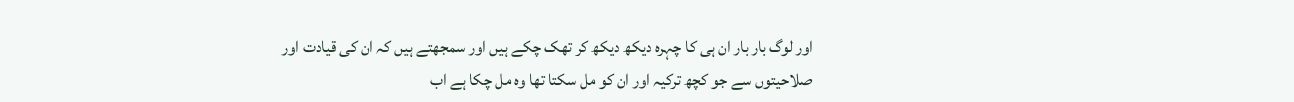اور لوگ بار بار ان ہی کا چہرہ دیکھ دیکھ کر تھک چکے ہیں اور سمجھتے ہیں کہ ان کی قیادت اور صلاحیتوں سے جو کچھ ترکیہ اور ان کو مل سکتا تھا وہ مل چکا ہے اب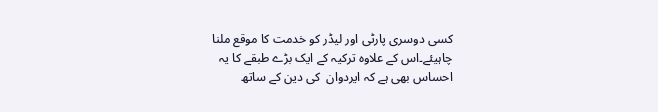کسی دوسری پارٹی اور لیڈر کو خدمت کا موقع ملنا چاہیئے۔اس کے علاوہ ترکیہ کے ایک بڑے طبقے کا یہ احساس بھی ہے کہ ایردوان  کی دین کے ساتھ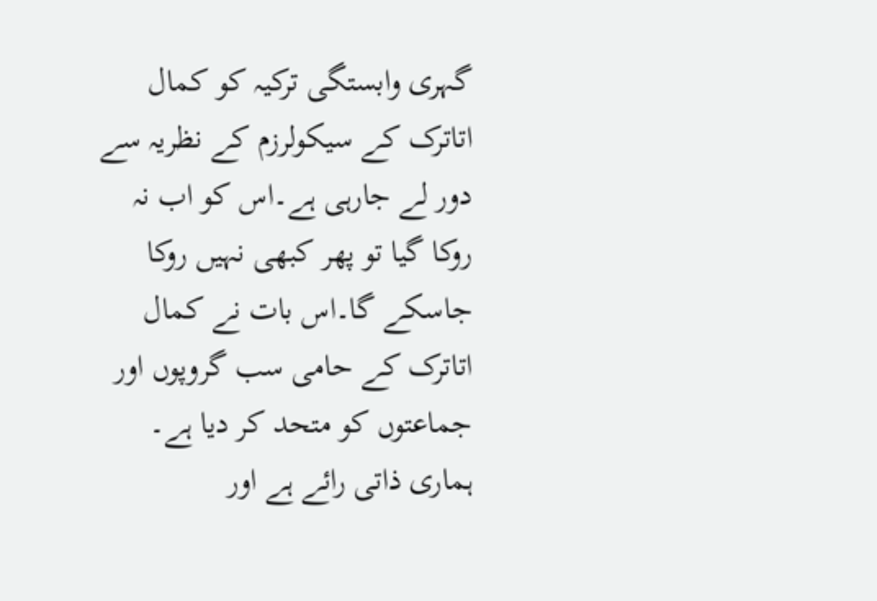گہری وابستگی ترکیہ کو کمال اتاترک کے سیکولرزم کے نظریہ سے دور لے جارہی ہے۔اس کو اب نہ روکا گیا تو پھر کبھی نہیں روکا جاسکے گا۔اس بات نے کمال اتاترک کے حامی سب گروپوں اور جماعتوں کو متحد کر دیا ہے۔ ہماری ذاتی رائے ہے اور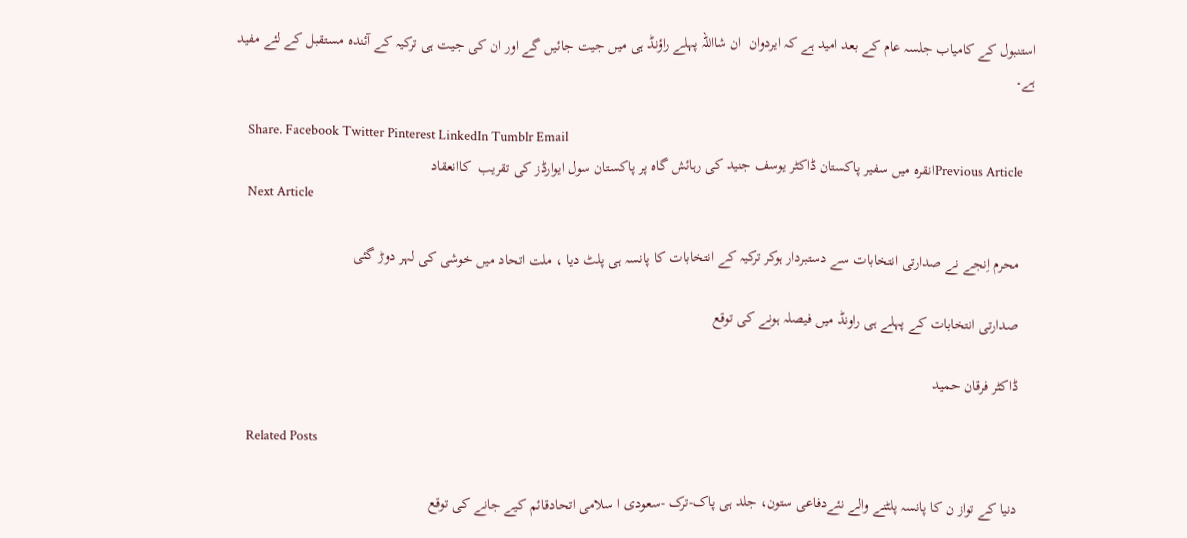استنبول کے کامیاب جلسہ عام کے بعد امید ہے کہ ایردوان  ان شااللہ پہلے راؤنڈ ہی میں جیت جائیں گے اور ان کی جیت ہی ترکیہ کے آئندہ مستقبل کے لئے مفید ہے۔

    Share. Facebook Twitter Pinterest LinkedIn Tumblr Email
    Previous Articleانقرہ میں سفیر پاکستان ڈاکٹر یوسف جنید کی رہائش گاہ پر پاکستان سول ایوارڈز کی تقریب  کاانعقاد
    Next Article

    محرم اِنجے نے صدارتی انتخابات سے دستبردار ہوکر ترکیہ کے انتخابات کا پانسہ ہی پلٹ دیا ، ملت اتحاد میں خوشی کی لہر دوڑ گئی

    صدارتی انتخابات کے پہلے ہی راونڈ میں فیصلہ ہونے کی توقع

    ڈاکٹر فرقان حمید

    Related Posts

    دنیا کے تواز ن کا پانسہ پلٹنے والے نئےدفاعی ستون، جلد ہی پاک-ترک -سعودی ا سلامی اتحادقائم کیے جانے کی توقع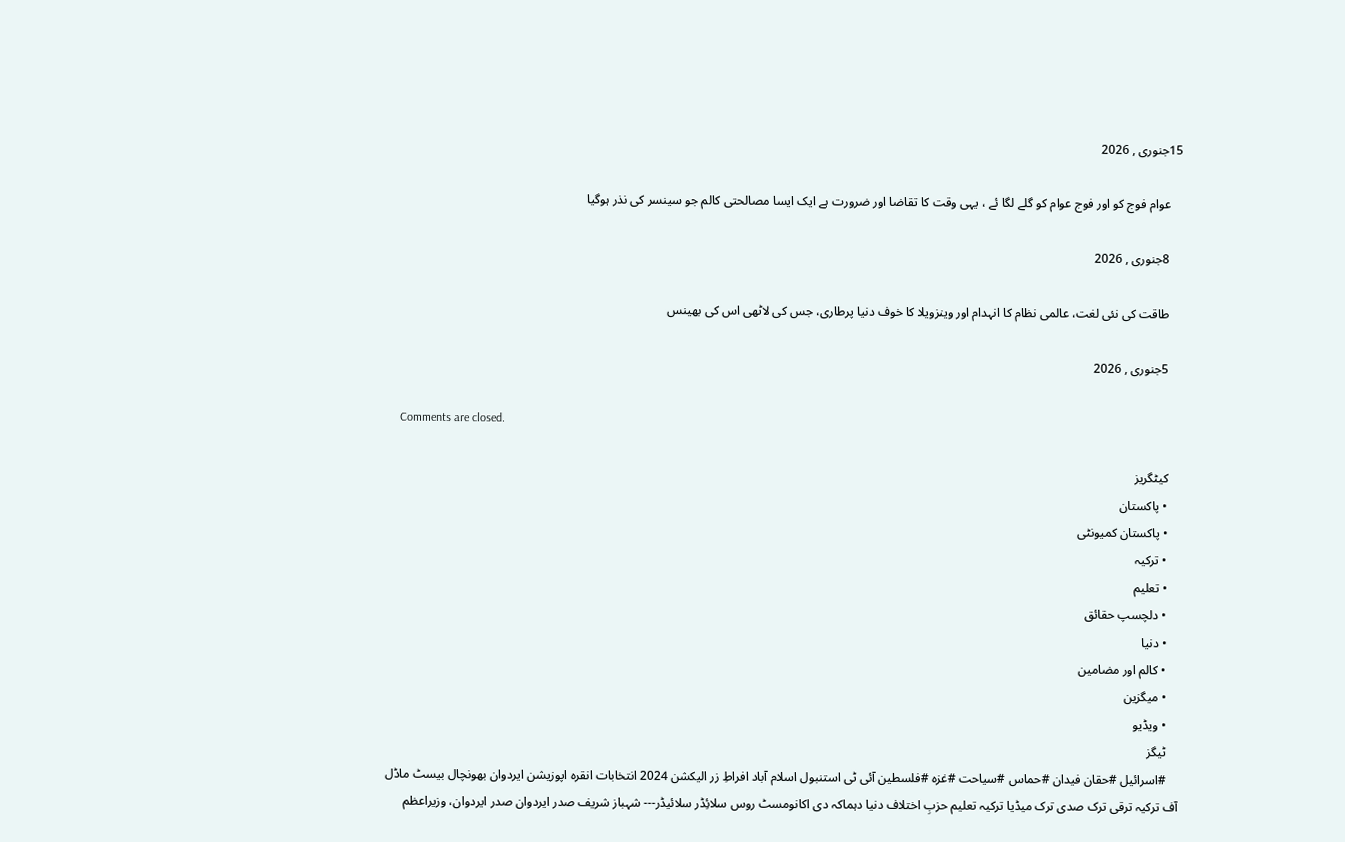15جنوری , 2026

    عوام فوج کو اور فوج عوام کو گلے لگا ئے ، یہی وقت کا تقاضا اور ضرورت ہے ایک ایسا مصالحتی کالم جو سینسر کی نذر ہوگیا

    8جنوری , 2026

    طاقت کی نئی لغت، عالمی نظام کا انہدام اور وینزویلا کا خوف دنیا پرطاری، جس کی لاٹھی اس کی بھینس

    5جنوری , 2026

    Comments are closed.

    کیٹگریز
    • پاکستان
    • پاکستان کمیونٹی
    • ترکیہ
    • تعلیم
    • دلچسپ حقائق
    • دنیا
    • کالم اور مضامین
    • میگزین
    • ویڈیو
    ٹیگز
    #اسرائیل #حقان فیدان #حماس #سیاحت #غزہ #فلسطین آئی ٹی استنبول اسلام آباد افراطِ زر الیکشن 2024 انتخابات انقرہ اپوزیشن ایردوان بھونچال بیسٹ ماڈل آف ترکیہ ترقی ترک صدی ترک میڈیا ترکیہ تعلیم حزبِ اختلاف دنیا دہماکہ دی اکانومسٹ روس سلائِڈر سلائیڈر--- شہباز شریف صدر ایردوان صدر ایردوان، وزیراعظم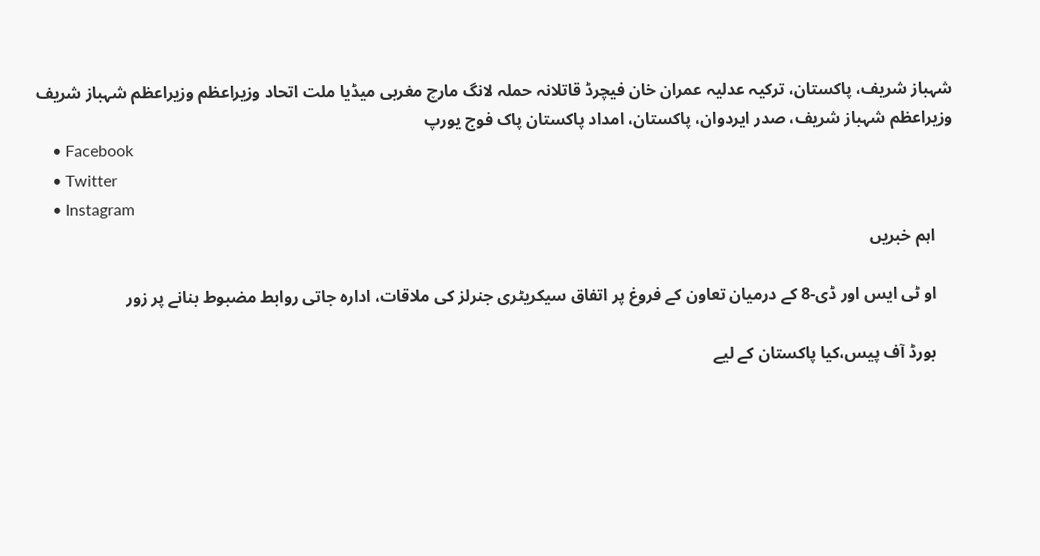شہباز شریف، پاکستان، ترکیہ عدلیہ عمران خان فیچرڈ قاتلانہ حملہ لانگ مارچ مغربی میڈیا ملت اتحاد وزیراعظم وزیراعظم شہباز شریف وزیراعظم شہباز شریف، صدر ایردوان، پاکستان، امداد پاکستان پاک فوج یورپ
    • Facebook
    • Twitter
    • Instagram
    اہم خبریں

    او ٹی ایس اور ڈی-8 کے درمیان تعاون کے فروغ پر اتفاق سیکریٹری جنرلز کی ملاقات، ادارہ جاتی روابط مضبوط بنانے پر زور

    بورڈ آف پیس،کیا پاکستان کے لیے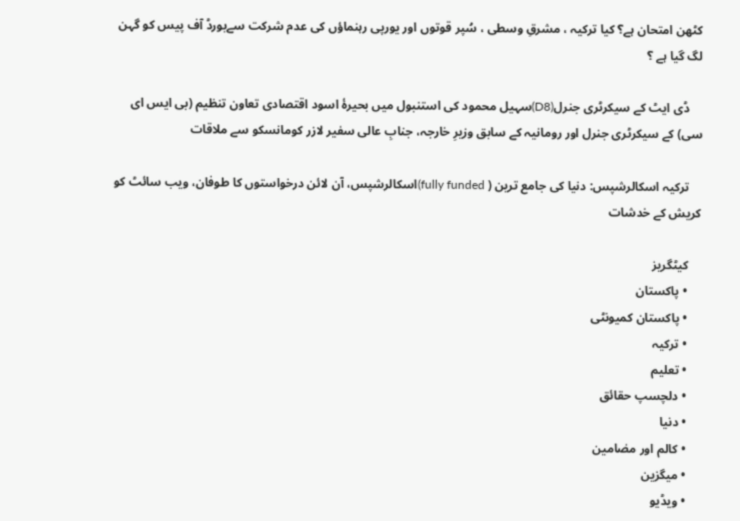کٹھن امتحان ہے؟ کیا ترکیہ ، مشرقِ وسطی ، سُپر قوتوں اور یورپی رہنماؤں کی عدم شرکت سےبورڈ آف پیس کو گہن لگ گیا ہے ؟

    ڈی ایٹ کے سیکرٹری جنرل(D8)سہیل محمود کی استنبول میں بحیرۂ اسود اقتصادی تعاون تنظیم (بی ایس ای سی) کے سیکرٹری جنرل اور رومانیہ کے سابق وزیرِ خارجہ، جنابِ عالی سفیر لازر کومانسکو سے ملاقات

    ترکیہ اسکالرشپس: دنیا کی جامع ترین ( fully funded)اسکالرشپس، آن لائن درخواستوں کا طوفان، ویب سائٹ کو کریش کے خدشات

    کیٹگریز
    • پاکستان
    • پاکستان کمیونٹی
    • ترکیہ
    • تعلیم
    • دلچسپ حقائق
    • دنیا
    • کالم اور مضامین
    • میگزین
    • ویڈیو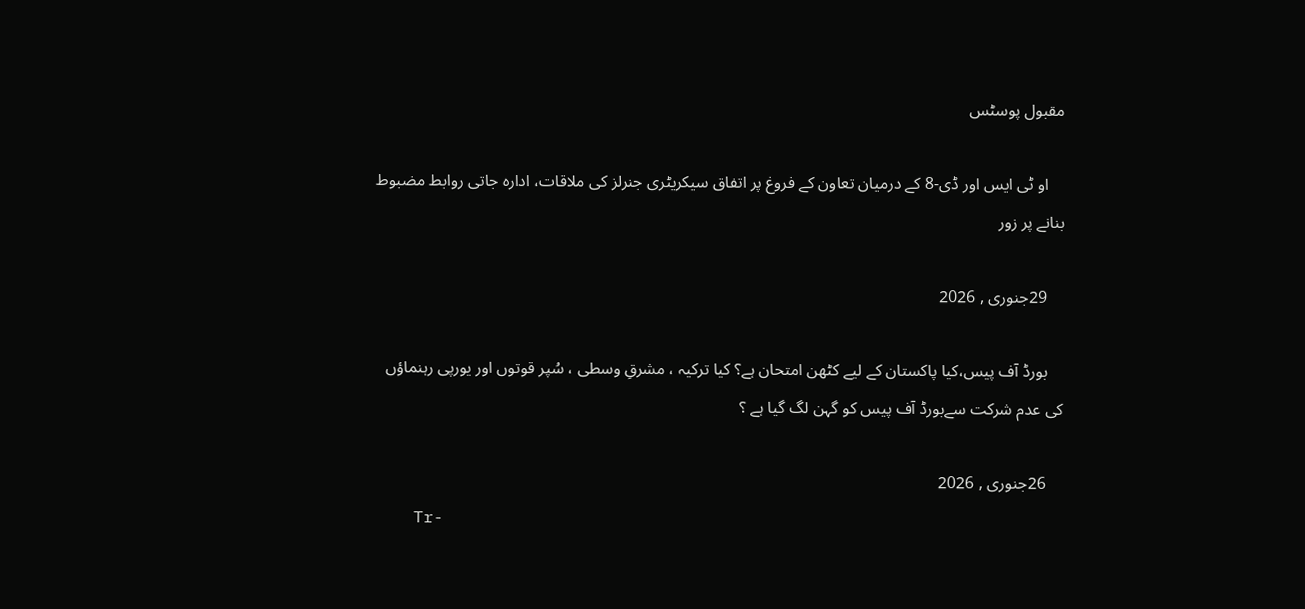مقبول پوسٹس

    او ٹی ایس اور ڈی-8 کے درمیان تعاون کے فروغ پر اتفاق سیکریٹری جنرلز کی ملاقات، ادارہ جاتی روابط مضبوط بنانے پر زور

    29جنوری , 2026

    بورڈ آف پیس،کیا پاکستان کے لیے کٹھن امتحان ہے؟ کیا ترکیہ ، مشرقِ وسطی ، سُپر قوتوں اور یورپی رہنماؤں کی عدم شرکت سےبورڈ آف پیس کو گہن لگ گیا ہے ؟

    26جنوری , 2026
    Tr-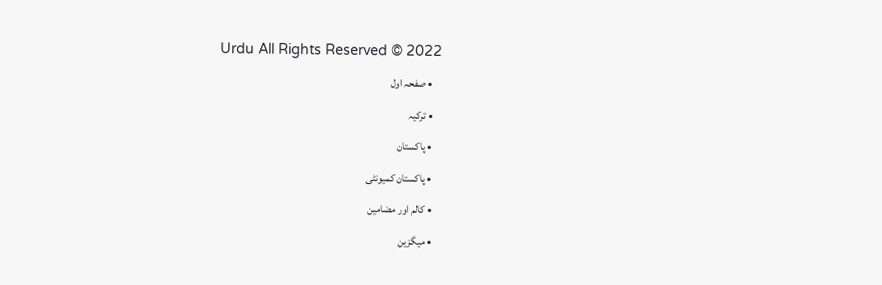Urdu All Rights Reserved © 2022
    • صفحہ اول
    • ترکیہ
    • پاکستان
    • پاکستان کمیونٹی
    • کالم اور مضامین
    • میگزین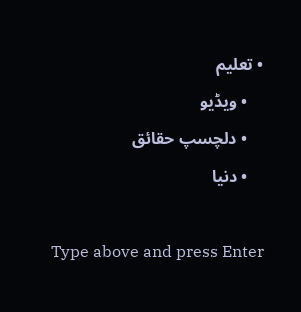• تعلیم
    • ویڈیو
    • دلچسپ حقائق
    • دنیا

    Type above and press Enter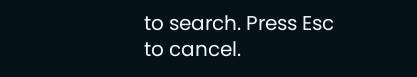to search. Press Esc to cancel.